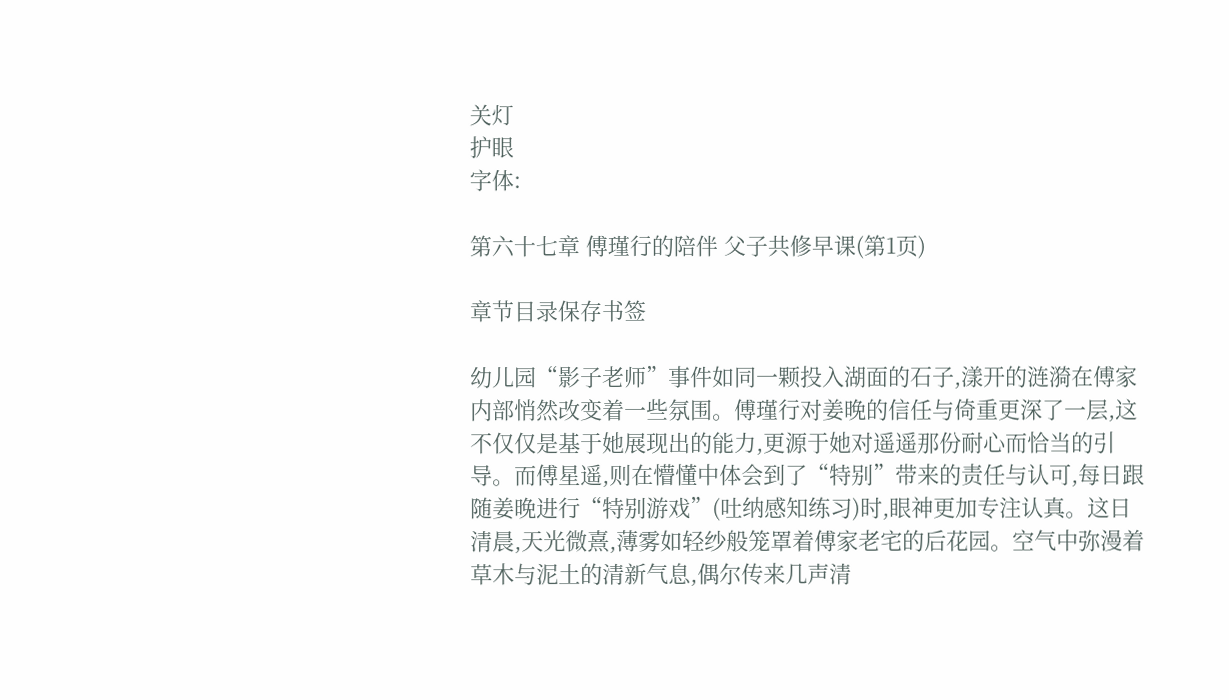关灯
护眼
字体:

第六十七章 傅瑾行的陪伴 父子共修早课(第1页)

章节目录保存书签

幼儿园“影子老师”事件如同一颗投入湖面的石子,漾开的涟漪在傅家内部悄然改变着一些氛围。傅瑾行对姜晚的信任与倚重更深了一层,这不仅仅是基于她展现出的能力,更源于她对遥遥那份耐心而恰当的引导。而傅星遥,则在懵懂中体会到了“特别”带来的责任与认可,每日跟随姜晚进行“特别游戏”(吐纳感知练习)时,眼神更加专注认真。这日清晨,天光微熹,薄雾如轻纱般笼罩着傅家老宅的后花园。空气中弥漫着草木与泥土的清新气息,偶尔传来几声清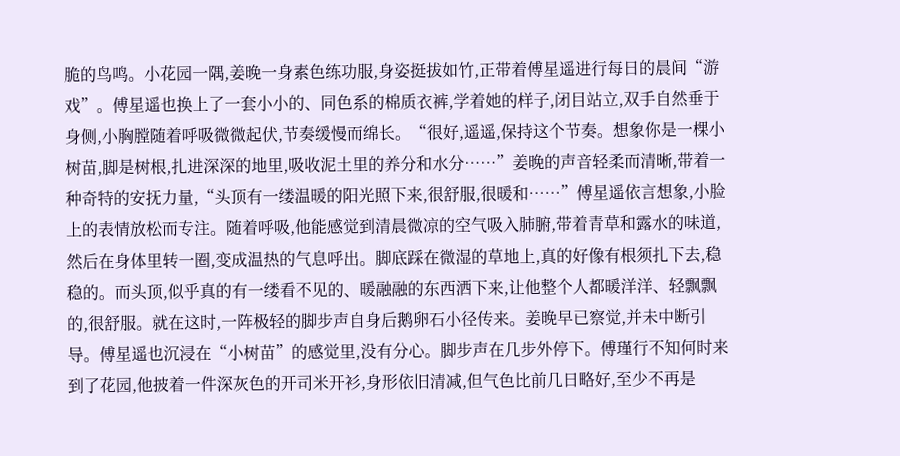脆的鸟鸣。小花园一隅,姜晚一身素色练功服,身姿挺拔如竹,正带着傅星遥进行每日的晨间“游戏”。傅星遥也换上了一套小小的、同色系的棉质衣裤,学着她的样子,闭目站立,双手自然垂于身侧,小胸膛随着呼吸微微起伏,节奏缓慢而绵长。“很好,遥遥,保持这个节奏。想象你是一棵小树苗,脚是树根,扎进深深的地里,吸收泥土里的养分和水分……”姜晚的声音轻柔而清晰,带着一种奇特的安抚力量,“头顶有一缕温暖的阳光照下来,很舒服,很暖和……”傅星遥依言想象,小脸上的表情放松而专注。随着呼吸,他能感觉到清晨微凉的空气吸入肺腑,带着青草和露水的味道,然后在身体里转一圈,变成温热的气息呼出。脚底踩在微湿的草地上,真的好像有根须扎下去,稳稳的。而头顶,似乎真的有一缕看不见的、暖融融的东西洒下来,让他整个人都暖洋洋、轻飘飘的,很舒服。就在这时,一阵极轻的脚步声自身后鹅卵石小径传来。姜晚早已察觉,并未中断引导。傅星遥也沉浸在“小树苗”的感觉里,没有分心。脚步声在几步外停下。傅瑾行不知何时来到了花园,他披着一件深灰色的开司米开衫,身形依旧清减,但气色比前几日略好,至少不再是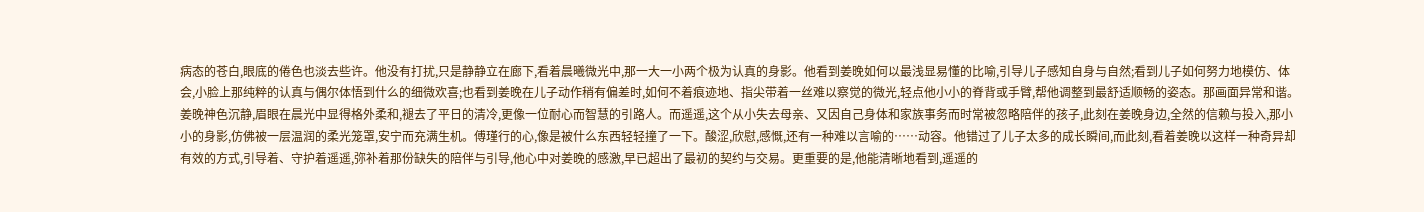病态的苍白,眼底的倦色也淡去些许。他没有打扰,只是静静立在廊下,看着晨曦微光中,那一大一小两个极为认真的身影。他看到姜晚如何以最浅显易懂的比喻,引导儿子感知自身与自然;看到儿子如何努力地模仿、体会,小脸上那纯粹的认真与偶尔体悟到什么的细微欢喜;也看到姜晚在儿子动作稍有偏差时,如何不着痕迹地、指尖带着一丝难以察觉的微光,轻点他小小的脊背或手臂,帮他调整到最舒适顺畅的姿态。那画面异常和谐。姜晚神色沉静,眉眼在晨光中显得格外柔和,褪去了平日的清冷,更像一位耐心而智慧的引路人。而遥遥,这个从小失去母亲、又因自己身体和家族事务而时常被忽略陪伴的孩子,此刻在姜晚身边,全然的信赖与投入,那小小的身影,仿佛被一层温润的柔光笼罩,安宁而充满生机。傅瑾行的心,像是被什么东西轻轻撞了一下。酸涩,欣慰,感慨,还有一种难以言喻的……动容。他错过了儿子太多的成长瞬间,而此刻,看着姜晚以这样一种奇异却有效的方式,引导着、守护着遥遥,弥补着那份缺失的陪伴与引导,他心中对姜晚的感激,早已超出了最初的契约与交易。更重要的是,他能清晰地看到,遥遥的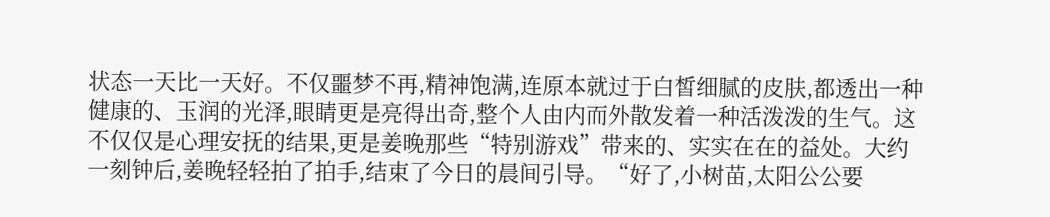状态一天比一天好。不仅噩梦不再,精神饱满,连原本就过于白皙细腻的皮肤,都透出一种健康的、玉润的光泽,眼睛更是亮得出奇,整个人由内而外散发着一种活泼泼的生气。这不仅仅是心理安抚的结果,更是姜晚那些“特别游戏”带来的、实实在在的益处。大约一刻钟后,姜晚轻轻拍了拍手,结束了今日的晨间引导。“好了,小树苗,太阳公公要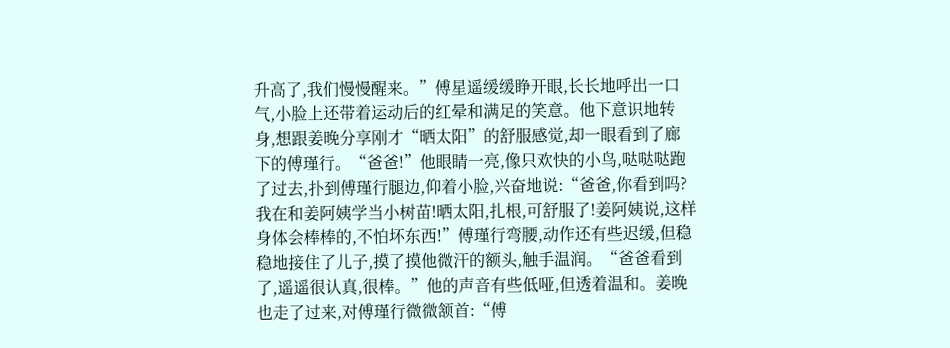升高了,我们慢慢醒来。”傅星遥缓缓睁开眼,长长地呼出一口气,小脸上还带着运动后的红晕和满足的笑意。他下意识地转身,想跟姜晚分享刚才“晒太阳”的舒服感觉,却一眼看到了廊下的傅瑾行。“爸爸!”他眼睛一亮,像只欢快的小鸟,哒哒哒跑了过去,扑到傅瑾行腿边,仰着小脸,兴奋地说:“爸爸,你看到吗?我在和姜阿姨学当小树苗!晒太阳,扎根,可舒服了!姜阿姨说,这样身体会棒棒的,不怕坏东西!”傅瑾行弯腰,动作还有些迟缓,但稳稳地接住了儿子,摸了摸他微汗的额头,触手温润。“爸爸看到了,遥遥很认真,很棒。”他的声音有些低哑,但透着温和。姜晚也走了过来,对傅瑾行微微颔首:“傅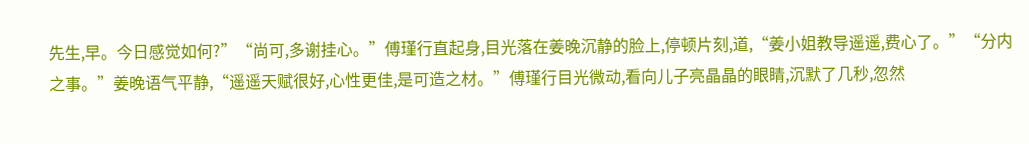先生,早。今日感觉如何?”“尚可,多谢挂心。”傅瑾行直起身,目光落在姜晚沉静的脸上,停顿片刻,道,“姜小姐教导遥遥,费心了。”“分内之事。”姜晚语气平静,“遥遥天赋很好,心性更佳,是可造之材。”傅瑾行目光微动,看向儿子亮晶晶的眼睛,沉默了几秒,忽然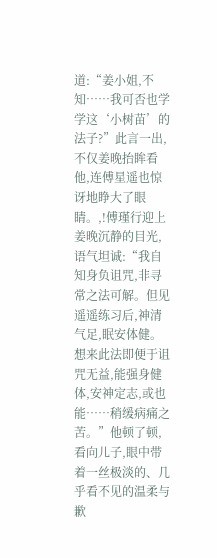道:“姜小姐,不知……我可否也学学这‘小树苗’的法子?”此言一出,不仅姜晚抬眸看他,连傅星遥也惊讶地睁大了眼睛。,!傅瑾行迎上姜晚沉静的目光,语气坦诚:“我自知身负诅咒,非寻常之法可解。但见遥遥练习后,神清气足,眠安体健。想来此法即便于诅咒无益,能强身健体,安神定志,或也能……稍缓病痛之苦。”他顿了顿,看向儿子,眼中带着一丝极淡的、几乎看不见的温柔与歉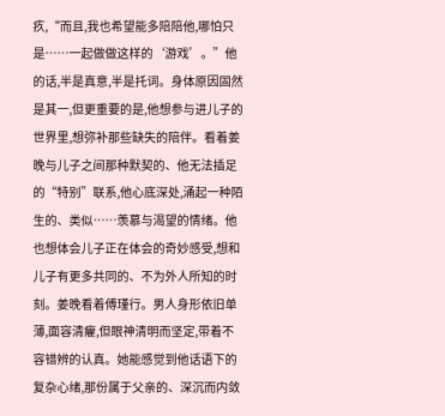疚,“而且,我也希望能多陪陪他,哪怕只是……一起做做这样的‘游戏’。”他的话,半是真意,半是托词。身体原因固然是其一,但更重要的是,他想参与进儿子的世界里,想弥补那些缺失的陪伴。看着姜晚与儿子之间那种默契的、他无法插足的“特别”联系,他心底深处,涌起一种陌生的、类似……羡慕与渴望的情绪。他也想体会儿子正在体会的奇妙感受,想和儿子有更多共同的、不为外人所知的时刻。姜晚看着傅瑾行。男人身形依旧单薄,面容清癯,但眼神清明而坚定,带着不容错辨的认真。她能感觉到他话语下的复杂心绪,那份属于父亲的、深沉而内敛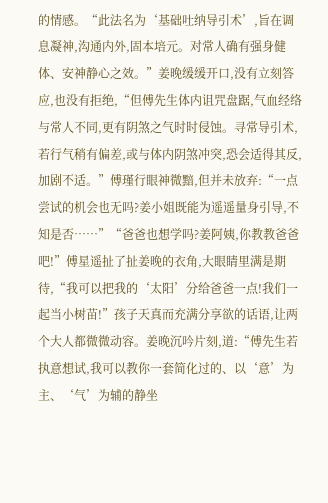的情感。“此法名为‘基础吐纳导引术’,旨在调息凝神,沟通内外,固本培元。对常人确有强身健体、安神静心之效。”姜晚缓缓开口,没有立刻答应,也没有拒绝,“但傅先生体内诅咒盘踞,气血经络与常人不同,更有阴煞之气时时侵蚀。寻常导引术,若行气稍有偏差,或与体内阴煞冲突,恐会适得其反,加剧不适。”傅瑾行眼神微黯,但并未放弃:“一点尝试的机会也无吗?姜小姐既能为遥遥量身引导,不知是否……”“爸爸也想学吗?姜阿姨,你教教爸爸吧!”傅星遥扯了扯姜晚的衣角,大眼睛里满是期待,“我可以把我的‘太阳’分给爸爸一点!我们一起当小树苗!”孩子天真而充满分享欲的话语,让两个大人都微微动容。姜晚沉吟片刻,道:“傅先生若执意想试,我可以教你一套简化过的、以‘意’为主、‘气’为辅的静坐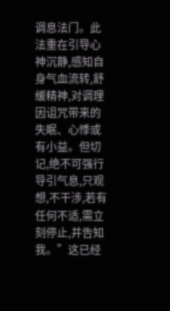调息法门。此法重在引导心神沉静,感知自身气血流转,舒缓精神,对调理因诅咒带来的失眠、心悸或有小益。但切记,绝不可强行导引气息,只观想,不干涉,若有任何不适,需立刻停止,并告知我。”这已经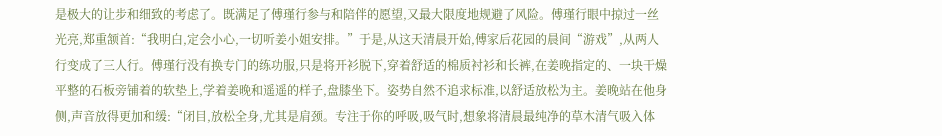是极大的让步和细致的考虑了。既满足了傅瑾行参与和陪伴的愿望,又最大限度地规避了风险。傅瑾行眼中掠过一丝光亮,郑重颔首:“我明白,定会小心,一切听姜小姐安排。”于是,从这天清晨开始,傅家后花园的晨间“游戏”,从两人行变成了三人行。傅瑾行没有换专门的练功服,只是将开衫脱下,穿着舒适的棉质衬衫和长裤,在姜晚指定的、一块干燥平整的石板旁铺着的软垫上,学着姜晚和遥遥的样子,盘膝坐下。姿势自然不追求标准,以舒适放松为主。姜晚站在他身侧,声音放得更加和缓:“闭目,放松全身,尤其是肩颈。专注于你的呼吸,吸气时,想象将清晨最纯净的草木清气吸入体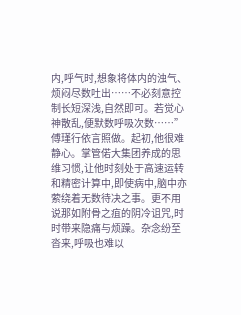内,呼气时,想象将体内的浊气、烦闷尽数吐出……不必刻意控制长短深浅,自然即可。若觉心神散乱,便默数呼吸次数……”傅瑾行依言照做。起初,他很难静心。掌管偌大集团养成的思维习惯,让他时刻处于高速运转和精密计算中,即使病中,脑中亦萦绕着无数待决之事。更不用说那如附骨之疽的阴冷诅咒,时时带来隐痛与烦躁。杂念纷至沓来,呼吸也难以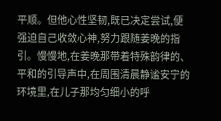平顺。但他心性坚韧,既已决定尝试,便强迫自己收敛心神,努力跟随姜晚的指引。慢慢地,在姜晚那带着特殊韵律的、平和的引导声中,在周围清晨静谧安宁的环境里,在儿子那均匀细小的呼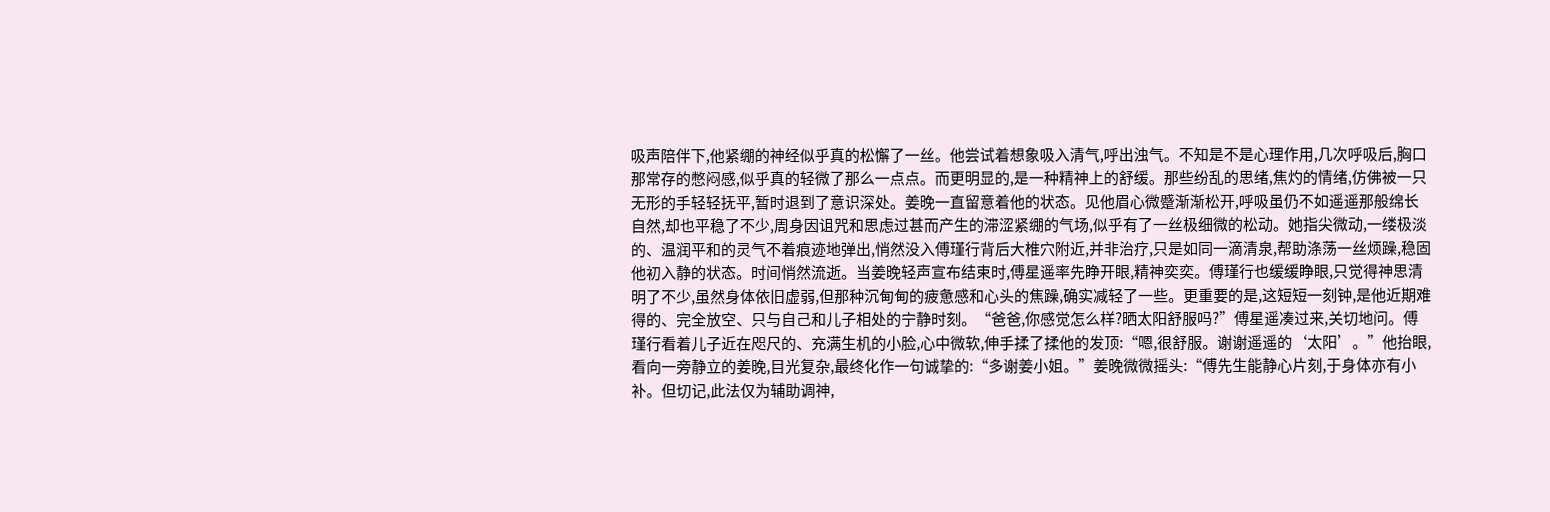吸声陪伴下,他紧绷的神经似乎真的松懈了一丝。他尝试着想象吸入清气,呼出浊气。不知是不是心理作用,几次呼吸后,胸口那常存的憋闷感,似乎真的轻微了那么一点点。而更明显的,是一种精神上的舒缓。那些纷乱的思绪,焦灼的情绪,仿佛被一只无形的手轻轻抚平,暂时退到了意识深处。姜晚一直留意着他的状态。见他眉心微蹙渐渐松开,呼吸虽仍不如遥遥那般绵长自然,却也平稳了不少,周身因诅咒和思虑过甚而产生的滞涩紧绷的气场,似乎有了一丝极细微的松动。她指尖微动,一缕极淡的、温润平和的灵气不着痕迹地弹出,悄然没入傅瑾行背后大椎穴附近,并非治疗,只是如同一滴清泉,帮助涤荡一丝烦躁,稳固他初入静的状态。时间悄然流逝。当姜晚轻声宣布结束时,傅星遥率先睁开眼,精神奕奕。傅瑾行也缓缓睁眼,只觉得神思清明了不少,虽然身体依旧虚弱,但那种沉甸甸的疲惫感和心头的焦躁,确实减轻了一些。更重要的是,这短短一刻钟,是他近期难得的、完全放空、只与自己和儿子相处的宁静时刻。“爸爸,你感觉怎么样?晒太阳舒服吗?”傅星遥凑过来,关切地问。傅瑾行看着儿子近在咫尺的、充满生机的小脸,心中微软,伸手揉了揉他的发顶:“嗯,很舒服。谢谢遥遥的‘太阳’。”他抬眼,看向一旁静立的姜晚,目光复杂,最终化作一句诚挚的:“多谢姜小姐。”姜晚微微摇头:“傅先生能静心片刻,于身体亦有小补。但切记,此法仅为辅助调神,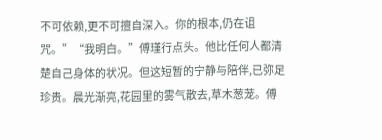不可依赖,更不可擅自深入。你的根本,仍在诅咒。”“我明白。”傅瑾行点头。他比任何人都清楚自己身体的状况。但这短暂的宁静与陪伴,已弥足珍贵。晨光渐亮,花园里的雾气散去,草木葱茏。傅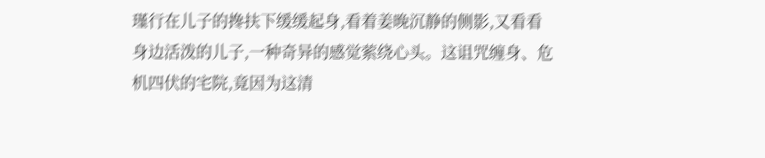瑾行在儿子的搀扶下缓缓起身,看着姜晚沉静的侧影,又看看身边活泼的儿子,一种奇异的感觉萦绕心头。这诅咒缠身、危机四伏的宅院,竟因为这清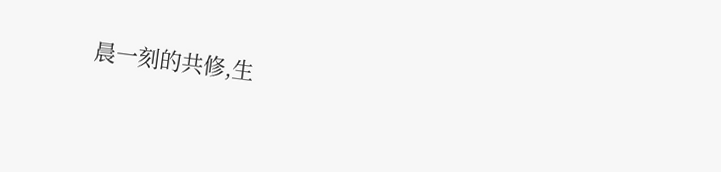晨一刻的共修,生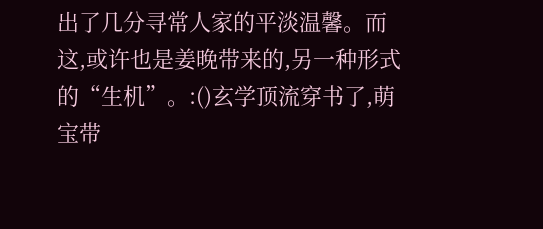出了几分寻常人家的平淡温馨。而这,或许也是姜晚带来的,另一种形式的“生机”。:()玄学顶流穿书了,萌宝带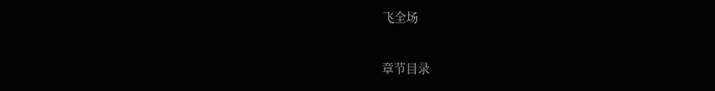飞全场

章节目录